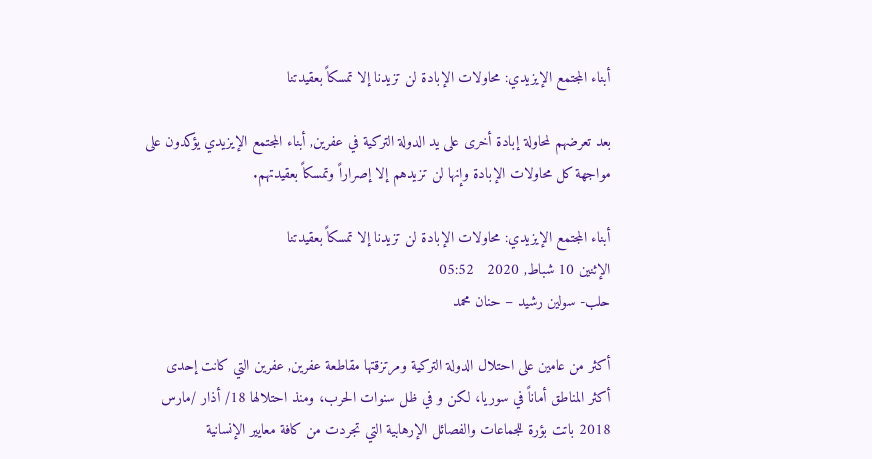أبناء المجتمع الإيزيدي: محاولات الإبادة لن تزيدنا إلا تمسكاً بعقيدتنا

بعد تعرضهم لمحاولة إبادة أخرى على يد الدولة التركية في عفرين, أبناء المجتمع الإيزيدي يؤكدون على مواجهة كل محاولات الإبادة وإنها لن تزيدهم إلا إصراراً وتمسكاً بعقيدتهم.

أبناء المجتمع الإيزيدي: محاولات الإبادة لن تزيدنا إلا تمسكاً بعقيدتنا
الإثنين 10 شباط, 2020   05:52
حلب- سولين رشيد – حنان محمد

أكثر من عامين على احتلال الدولة التركية ومرتزقتها مقاطعة عفرين, عفرين التي كانت إحدى أكثر المناطق أماناً في سوريا، لكن و في ظل سنوات الحرب، ومنذ احتلالها 18/ أذار /مارس 2018 باتت بؤرة للجماعات والفصائل الإرهابية التي تجردت من كافة معايير الإنسانية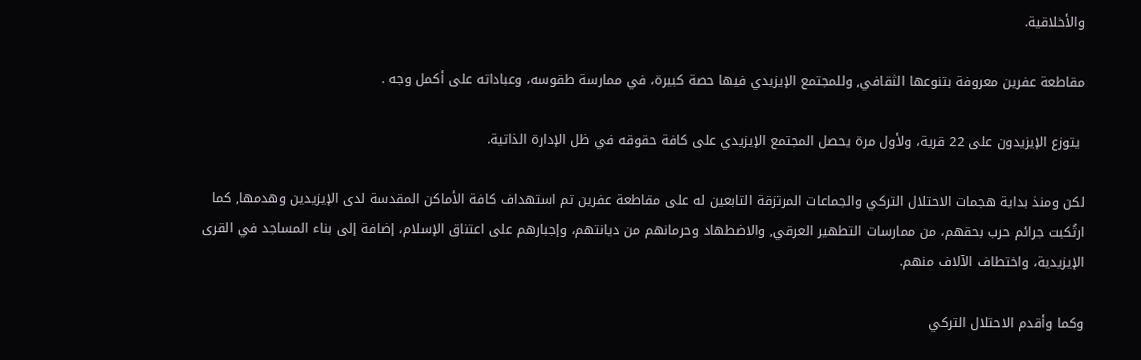والأخلاقية.

مقاطعة عفرين معروفة بتنوعها الثقافي, وللمجتمع الإيزيدي فيها حصة كبيرة، في ممارسة طقوسه، وعباداته على أكمل وجه .

 يتوزع الإيزيدون على 22 قرية، ولأول مرة يحصل المجتمع الإيزيدي على كافة حقوقه في ظل الإدارة الذاتية.

لكن ومنذ بداية هجمات الاحتلال التركي والجماعات المرتزقة التابعين له على مقاطعة عفرين تم استهداف كافة الأماكن المقدسة لدى الإيزيدين وهدمها, كما ارتُكبت جرائم حرب بحقهم، من ممارسات التطهير العرقي, والاضطهاد وحرمانهم من ديانتهم، وإجبارهم على اعتناق الإسلام، إضافة إلى بناء المساجد في القرى الإيزيدية، واختطاف الآلاف منهم.

وكما وأقدم الاحتلال التركي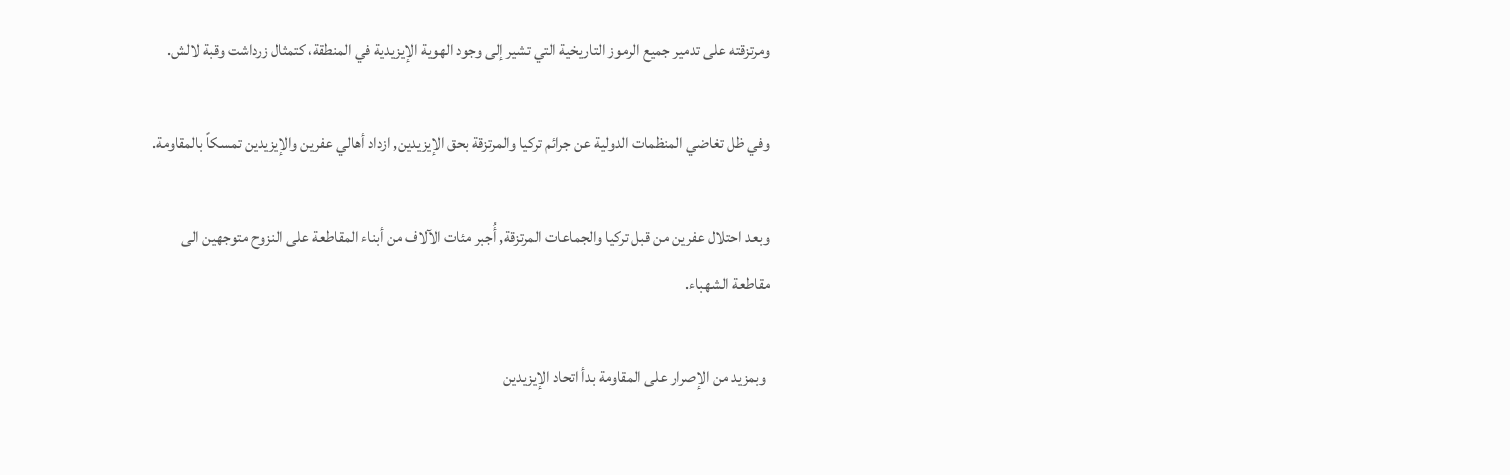ومرتزقته على تدمير جميع الرموز التاريخية التي تشير إلى وجود الهوية الإيزيدية في المنطقة، كتمثال زرداشت وقبة لالش.

وفي ظل تغاضي المنظمات الدولية عن جرائم تركيا والمرتزقة بحق الإيزيدين, ازداد أهالي عفرين والإيزيدين تمسكاً بالمقاومة.

وبعد احتلال عفرين من قبل تركيا والجماعات المرتزقة, أُجبر مئات الآلاف من أبناء المقاطعة على النزوح متوجهين الى مقاطعة الشهباء.

 وبمزيد من الإصرار على المقاومة بدأ اتحاد الإيزيدين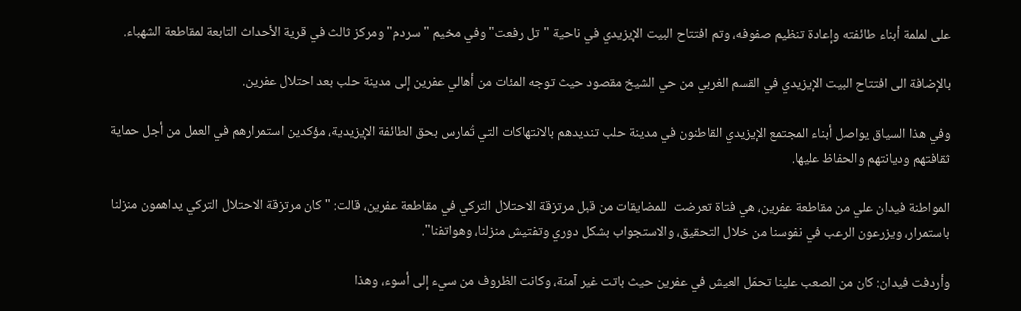على لملمة أبناء طائفته وإعادة تنظيم صفوفه، وتم افتتاح البيت الإيزيدي في ناحية "تل رفعت" وفي مخيم "سردم" ومركز ثالث في قرية الأحداث التابعة لمقاطعة الشهباء.

بالإضافة الى افتتاح البيت الإيزيدي في القسم الغربي من حي الشيخ مقصود حيث توجه المئات من أهالي عفرين إلى مدينة حلب بعد احتلال عفرين.

وفي هذا السياق يواصل أبناء المجتمع الإيزيدي القاطنون في مدينة حلب تنديدهم بالانتهاكات التي تُمارس بحق الطائفة الإيزيدية، مؤكدين استمرارهم في العمل من أجل حماية ثقافتهم وديانتهم والحفاظ عليها.

المواطنة فيدان علي من مقاطعة عفرين، هي فتاة تعرضت  للمضايقات من قبل مرتزقة الاحتلال التركي في مقاطعة عفرين، قالت: " كان مرتزقة الاحتلال التركي يداهمون منزلنا باستمرار، ويزرعون الرعب في نفوسنا من خلال التحقيق، والاستجواب بشكل دوري وتفتيش منزلنا، وهواتفنا".

وأردفت فيدان: كان من الصعب علينا تحمّل العيش في عفرين حيث باتت غير آمنة، وكانت الظروف من سيء إلى أسوء، وهذا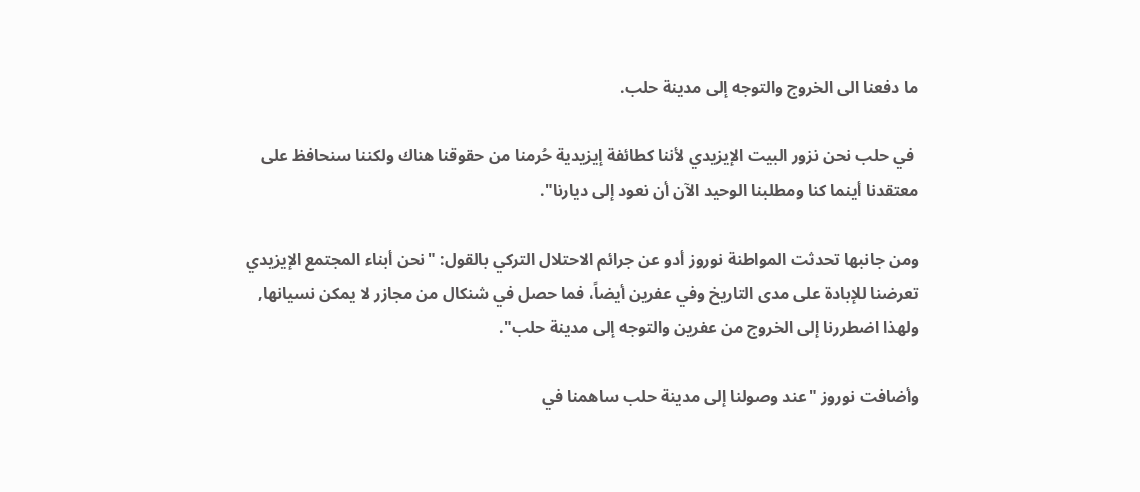ما دفعنا الى الخروج والتوجه إلى مدينة حلب.

 في حلب نحن نزور البيت الإيزيدي لأننا كطائفة إيزيدية حُرمنا من حقوقنا هناك ولكننا سنحافظ على معتقدنا أينما كنا ومطلبنا الوحيد الآن أن نعود إلى ديارنا".

ومن جانبها تحدثت المواطنة نوروز أدو عن جرائم الاحتلال التركي بالقول: "نحن أبناء المجتمع الإيزيدي تعرضنا للإبادة على مدى التاريخ وفي عفرين أيضاً، فما حصل في شنكال من مجازر لا يمكن نسيانها, ولهذا اضطررنا إلى الخروج من عفرين والتوجه إلى مدينة حلب".

وأضافت نوروز "عند وصولنا إلى مدينة حلب ساهمنا في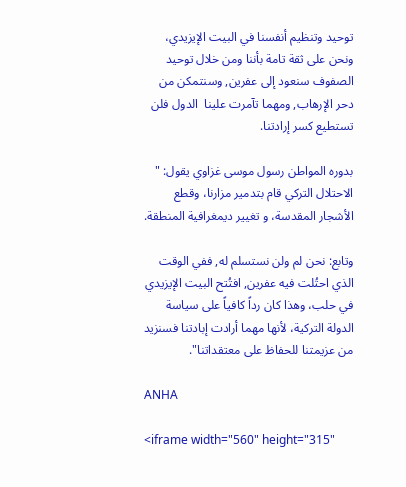توحيد وتنظيم أنفسنا في البيت الإيزيدي، ونحن على ثقة تامة بأننا ومن خلال توحيد الصفوف سنعود إلى عفرين, وسنتمكن من دحر الإرهاب, ومهما تآمرت علينا  الدول فلن تستطيع كسر إرادتنا.

بدوره المواطن رسول موسى غزاوي يقول: " الاحتلال التركي قام بتدمير مزارنا، وقطع الأشجار المقدسة، و تغيير ديمغرافية المنطقة.

وتابع: نحن لم ولن نستسلم له, ففي الوقت الذي احتُلت فيه عفرين, افتُتح البيت الإيزيدي في حلب، وهذا كان رداً كافياً على سياسة الدولة التركية، لأنها مهما أرادت إبادتنا فسنزيد من عزيمتنا للحفاظ على معتقداتنا".

ANHA

<iframe width="560" height="315"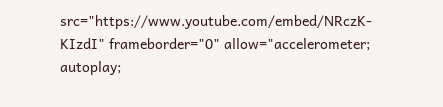src="https://www.youtube.com/embed/NRczK-KIzdI" frameborder="0" allow="accelerometer; autoplay;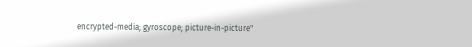encrypted-media; gyroscope; picture-in-picture"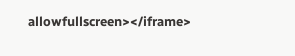allowfullscreen></iframe>